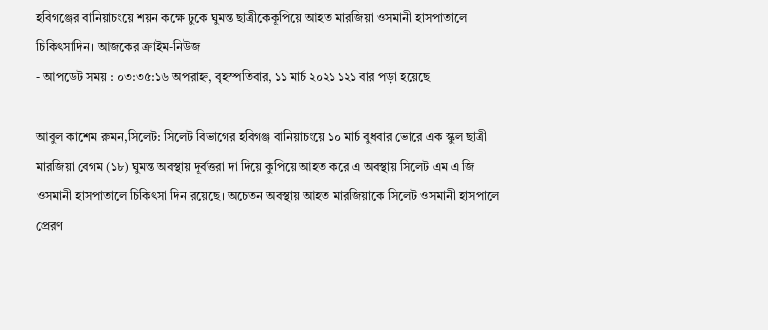হবিগঞ্জের বানিয়াচংয়ে শয়ন কক্ষে ঢুকে ঘুমন্ত ছাত্রীকেকূপিয়ে আহত মারজিয়া ওসমানী হাসপাতালে চিকিৎসাদিন। আজকের ক্রাইম-নিউজ
- আপডেট সময় : ০৩:৩৫:১৬ অপরাহ্ন, বৃহস্পতিবার, ১১ মার্চ ২০২১ ১২১ বার পড়া হয়েছে

আবুল কাশেম রুমন,সিলেট: সিলেট বিভাগের হবিগঞ্জ বানিয়াচংয়ে ১০ মার্চ বুধবার ভোরে এক স্কুল ছাত্রী মারজিয়া বেগম (১৮) ঘুমন্ত অবস্থায় দূর্বত্তরা দা দিয়ে কুপিয়ে আহত করে এ অবস্থায় সিলেট এম এ জি ওসমানী হাসপাতালে চিকিৎসা দিন রয়েছে। অচেতন অবস্থায় আহত মারজিয়াকে সিলেট ওসমানী হাসপালে প্রেরণ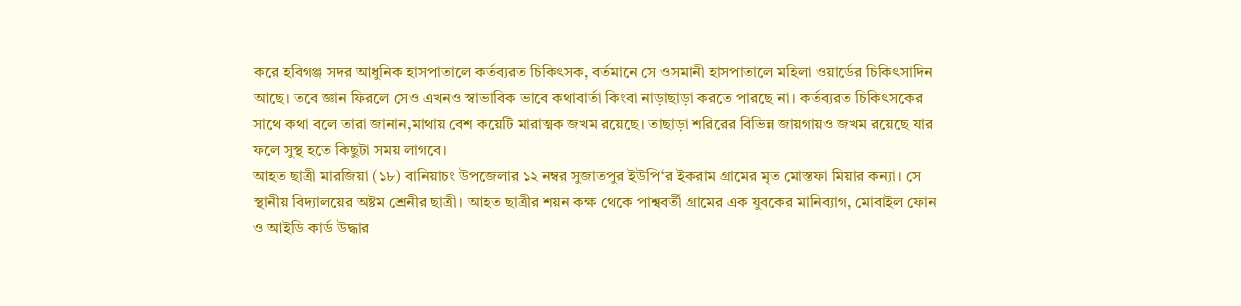করে হবিগঞ্জ সদর আধুনিক হাসপাতালে কর্তব্যরত চিকিৎসক, বর্তমানে সে ওসমানী হাসপাতালে মহিলা ওয়ার্ডের চিকিৎসাদিন আছে। তবে জ্ঞান ফিরলে সেও এখনও স্বাভাবিক ভাবে কথাবার্তা কিংবা নাড়াছাড়া করতে পারছে না। কর্তব্যরত চিকিৎসকের সাথে কথা বলে তারা জানান,মাথায় বেশ কয়েটি মারাত্মক জখম রয়েছে। তাছাড়া শরিরের বিভিন্ন জায়গায়ও জখম রয়েছে যার ফলে সুস্থ হতে কিছুটা সময় লাগবে।
আহত ছাত্রী মারজিয়া (১৮) বানিয়াচং উপজেলার ১২ নম্বর সুজাতপুর ইউপি‘র ইকরাম গ্রামের মৃত মোস্তফা মিয়ার কন্যা। সে স্থানীয় বিদ্যালয়ের অষ্টম শ্রেনীর ছাত্রী। আহত ছাত্রীর শয়ন কক্ষ থেকে পাশ্ববর্তী গ্রামের এক যুবকের মানিব্যাগ, মোবাইল ফোন ও আইডি কার্ড উদ্ধার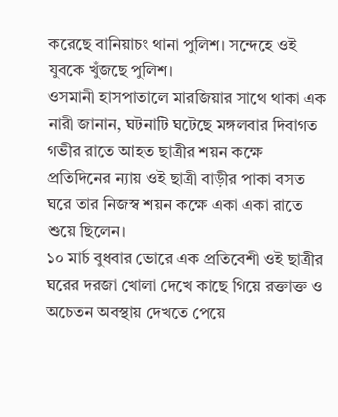করেছে বানিয়াচং থানা পুলিশ। সন্দেহে ওই যুবকে খুঁজছে পুলিশ।
ওসমানী হাসপাতালে মারজিয়ার সাথে থাকা এক নারী জানান, ঘটনাটি ঘটেছে মঙ্গলবার দিবাগত গভীর রাতে আহত ছাত্রীর শয়ন কক্ষে প্রতিদিনের ন্যায় ওই ছাত্রী বাড়ীর পাকা বসত ঘরে তার নিজস্ব শয়ন কক্ষে একা একা রাতে শুয়ে ছিলেন।
১০ মার্চ বুধবার ভোরে এক প্রতিবেশী ওই ছাত্রীর ঘরের দরজা খোলা দেখে কাছে গিয়ে রক্তাক্ত ও অচেতন অবস্থায় দেখতে পেয়ে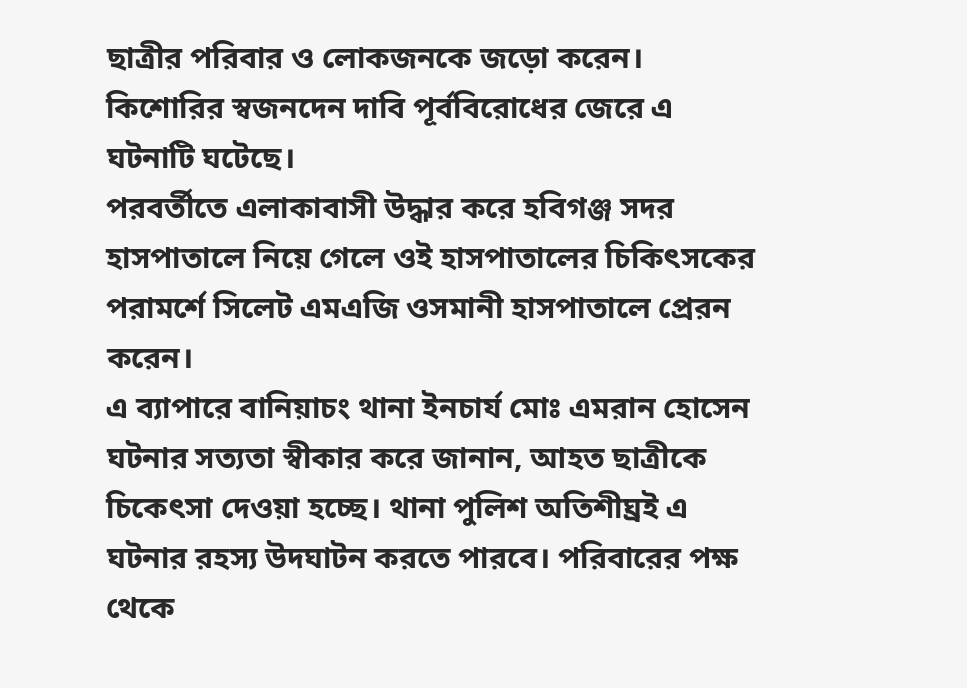ছাত্রীর পরিবার ও লোকজনকে জড়ো করেন। কিশোরির স্বজনদেন দাবি পূর্ববিরোধের জেরে এ ঘটনাটি ঘটেছে।
পরবর্তীতে এলাকাবাসী উদ্ধার করে হবিগঞ্জ সদর হাসপাতালে নিয়ে গেলে ওই হাসপাতালের চিকিৎসকের পরামর্শে সিলেট এমএজি ওসমানী হাসপাতালে প্রেরন করেন।
এ ব্যাপারে বানিয়াচং থানা ইনচার্য মোঃ এমরান হোসেন ঘটনার সত্যতা স্বীকার করে জানান, আহত ছাত্রীকে চিকেৎসা দেওয়া হচ্ছে। থানা পুলিশ অতিশীঘ্রই এ ঘটনার রহস্য উদঘাটন করতে পারবে। পরিবারের পক্ষ থেকে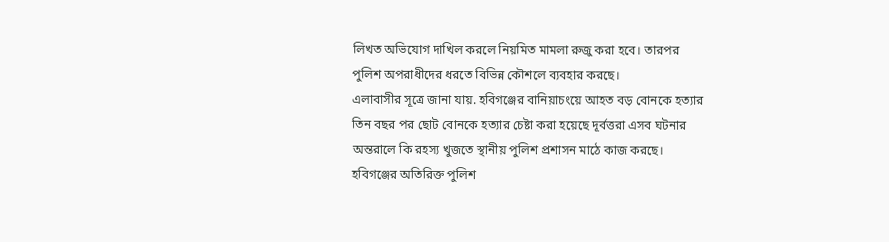লিখত অভিযোগ দাখিল করলে নিয়মিত মামলা রুজু করা হবে। তারপর পুলিশ অপরাধীদের ধরতে বিভিন্ন কৌশলে ব্যবহার করছে।
এলাবাসীর সূত্রে জানা যায়. হবিগঞ্জের বানিয়াচংয়ে আহত বড় বোনকে হত্যার তিন বছর পর ছোট বোনকে হত্যার চেষ্টা করা হয়েছে দূর্বত্তরা এসব ঘটনার অন্তরালে কি রহস্য খুজতে স্থানীয় পুলিশ প্রশাসন মাঠে কাজ করছে।
হবিগঞ্জের অতিরিক্ত পুলিশ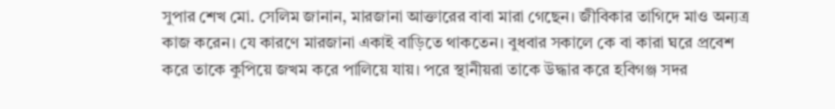সুপার শেখ মো. সেলিম জানান, মারজানা আক্তারের বাবা মারা গেছেন। জীবিকার তাগিদে মাও অন্যত্র কাজ করেন। যে কারণে মারজানা একাই বাড়িতে থাকতেন। বুধবার সকালে কে বা কারা ঘরে প্রবেশ করে তাকে কুপিয়ে জখম করে পালিয়ে যায়। পরে স্থানীয়রা তাকে উদ্ধার করে হবিগঞ্জ সদর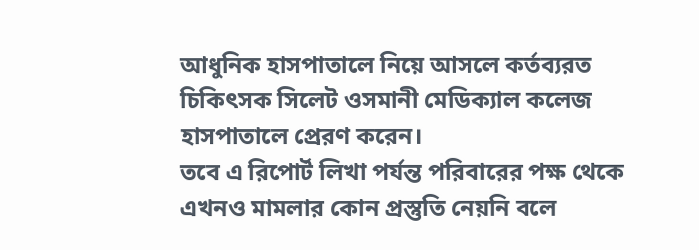আধুনিক হাসপাতালে নিয়ে আসলে কর্তব্যরত চিকিৎসক সিলেট ওসমানী মেডিক্যাল কলেজ হাসপাতালে প্রেরণ করেন।
তবে এ রিপোর্ট লিখা পর্যন্ত পরিবারের পক্ষ থেকে এখনও মামলার কোন প্রস্তুতি নেয়নি বলে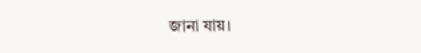জানা যায়।